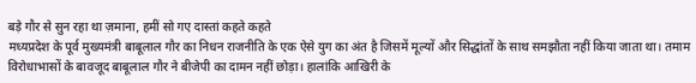बड़े गौर से सुन रहा था ज़माना, हमीं सो गए दास्तां कहते कहते
मध्यप्रदेश के पूर्व मुख्यमंत्री बाबूलाल गौर का निधन राजनीति के एक ऐसे युग का अंत है जिसमें मूल्यों और सिद्धांतों के साथ समझौता नहीं किया जाता था। तमाम विरोधाभासों के बावजूद बाबूलाल गौर ने बीजेपी का दामन नहीं छोड़ा। हालांकि आखिरी के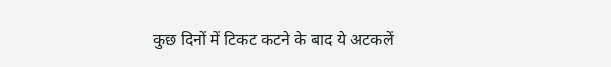कुछ दिनों में टिकट कटने के बाद ये अटकलें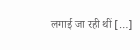लगाई जा रही थीं […]